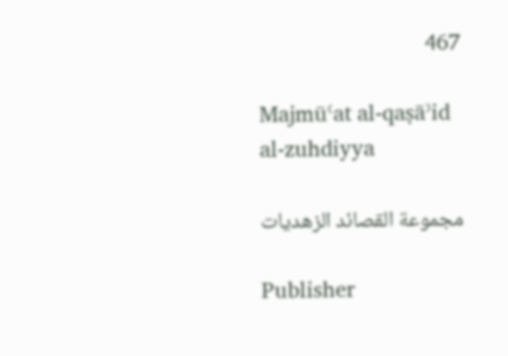467

Majmūʿat al-qaṣāʾid al-zuhdiyya

مجموعة القصائد الزهديات

Publisher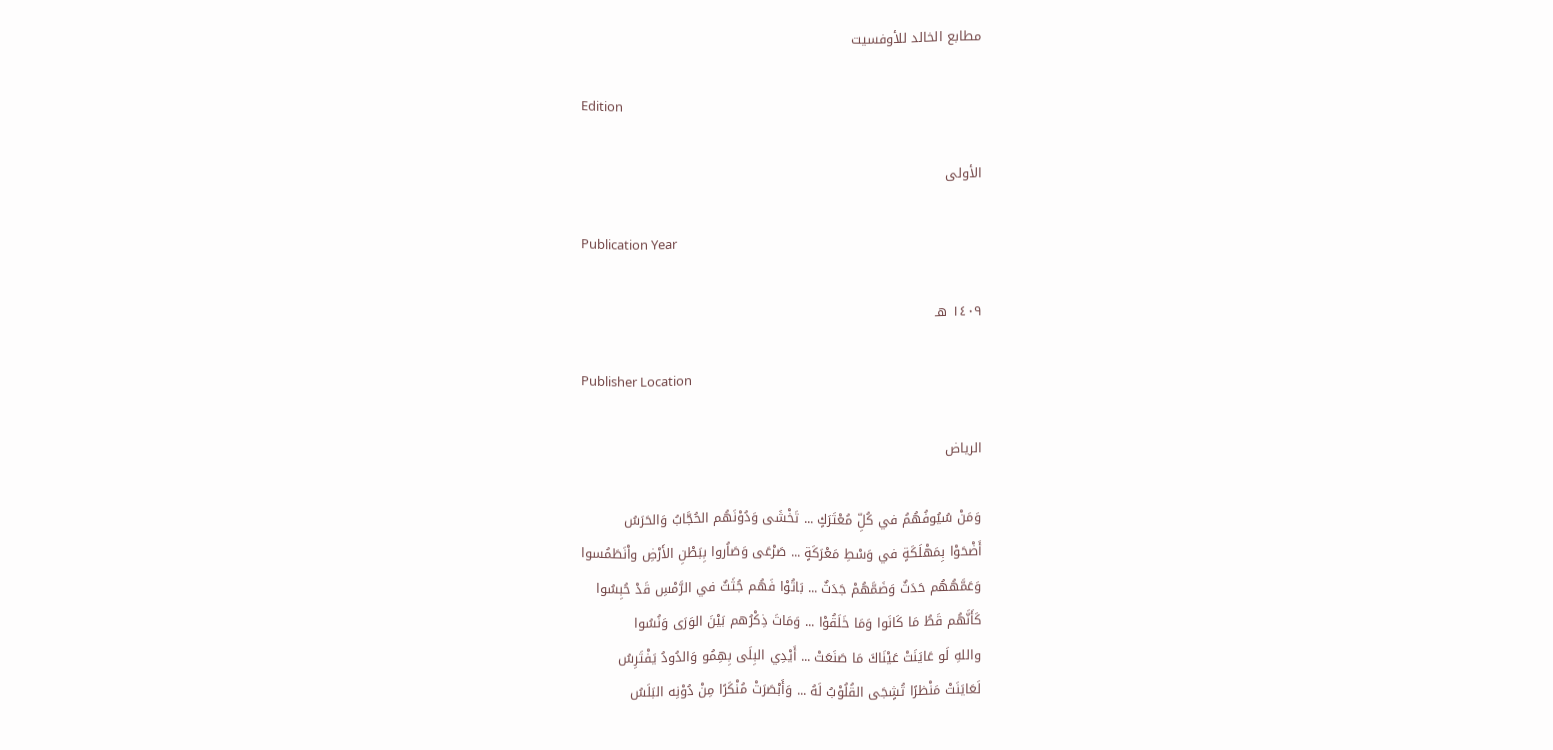مطابع الخالد للأوفسيت

Edition

الأولى

Publication Year

١٤٠٩ هـ

Publisher Location

الرياض

وَمَنْ سُيُوفُهُمُ في كُلِّ مُعْتَرَكٍ ... تَخْشَى وَدُوْنَهُم الحُجَّابُ وَالحَرَسُ
أَضْحَوْا بِمَهْلَكَةٍ في وَسْطِ مَعْرَكَةٍ ... صَرْعَى وَصَاُروا بِبَطْنِ الأَرْضِ واْنَطَمُسوا
وَعَمَّهُهُم حَدَثٌ وَضَمَّهُمْ جَدَثٌ ... بَاتُوْا فَهُم جُثَثٌ في الرَّمْسِ قَدْ حُبِسُوا
كَأَنَّهُم قَطُ مَا كَانَوا وَمَا خَلَقُوْا ... وَمَاتَ ذِكْرُهم بَيْنَ الوَرَى وَنُسُوا
واللهِ لَو عَايَنَتْ عَيْنَاكَ مَا صَنَعَتْ ... أَيْدِي البِلَى بِهِمُو وَالدُودُ يَفْتَرِسُ
لَعَايَنَتْ مَنْظرًا تُشٍجَى القُلُوْبُ لَهُ ... وَأَبْصَرَتْ مُنْكَرًا مِنْ دُوْنِه البَلَسُ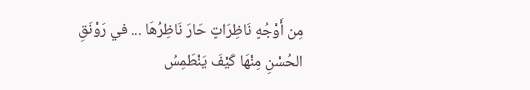مِن أَوْجُهٍ نَاظِرَاتٍ حَارَ نَاظِرُهَا ... في رَوْنَقِ الحُسْنِ مِنْهَا كَيْفَ يَنْطَمِسُ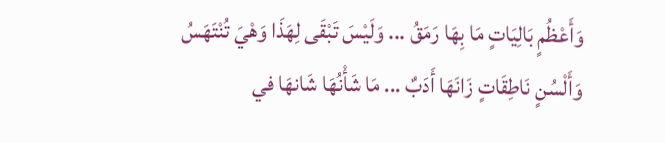وَأَعْظُمٍ بَالِيَاتٍ مَا بِهَا رَمَقُ ... وَلَيْسَ تَبْقَى لِهَذَا وَهْيَ تُنْتَهَسُ
وَأَلْسُنٍ نَاطِقَاتٍ زَانَهَا أَدَبٌ ... مَا شَأْنُهَا شَانهَا في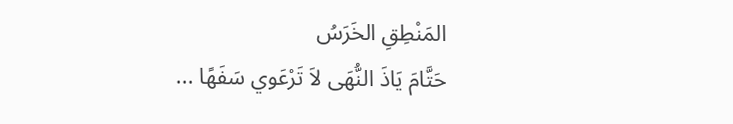المَنْطِقِ الخَرَسُ
حَتَّامَ يَاذَ النُّهَى لاَ تَرْعَوي سَفَهًا ...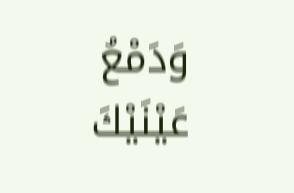وَدَمْعُ عَيْنَيْكَ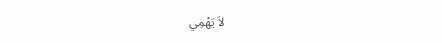لاَ يَهْمِي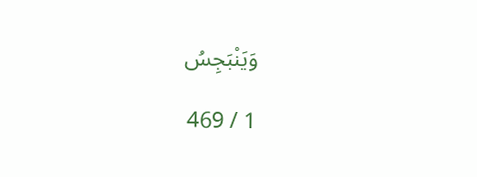وَيَنْبَجِسُ

1 / 469